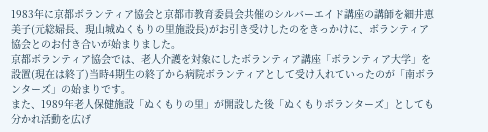1983年に京都ボランティア協会と京都市教育委員会共催のシルバーエイド講座の講師を細井恵美子(元総婦長、現山城ぬくもりの里施設長)がお引き受けしたのをきっかけに、ボランティア協会とのお付き合いが始まりました。
京都ボランティア協会では、老人介護を対象にしたボランティア講座「ボランティア大学」を設置(現在は終了)当時4期生の終了から病院ボランティアとして受け入れていったのが「南ボランターズ」の始まりです。
また、1989年老人保健施設「ぬくもりの里」が開設した後「ぬくもりボランターズ」としても分かれ活動を広げ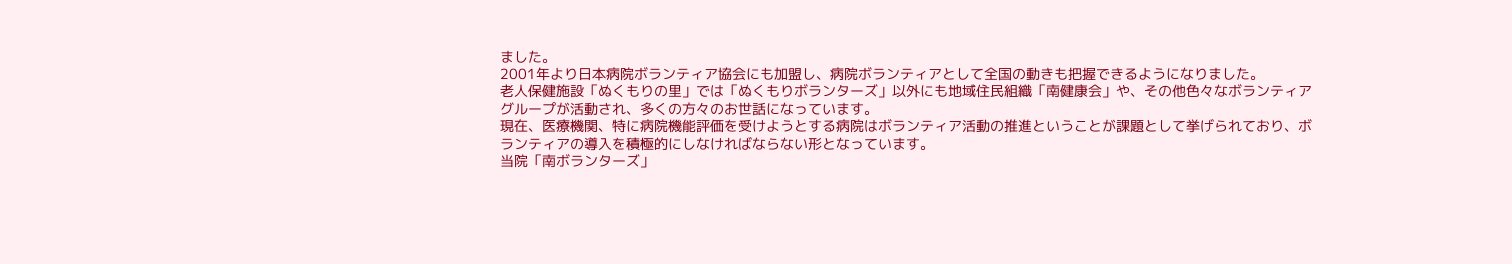ました。
2001年より日本病院ボランティア協会にも加盟し、病院ボランティアとして全国の動きも把握できるようになりました。
老人保健施設「ぬくもりの里」では「ぬくもりボランターズ」以外にも地域住民組織「南健康会」や、その他色々なボランティアグループが活動され、多くの方々のお世話になっています。
現在、医療機関、特に病院機能評価を受けようとする病院はボランティア活動の推進ということが課題として挙げられており、ボランティアの導入を積極的にしなければならない形となっています。
当院「南ボランターズ」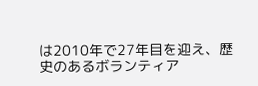は2010年で27年目を迎え、歴史のあるボランティア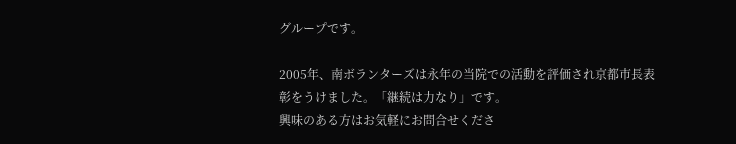グループです。

2005年、南ボランターズは永年の当院での活動を評価され京都市長表彰をうけました。「継続は力なり」です。
興味のある方はお気軽にお問合せくださ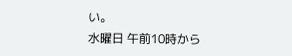い。
水曜日 午前10時から